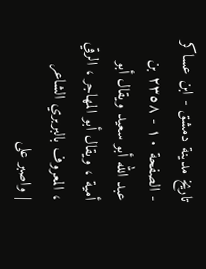تاريخ مدينة دمشق - ابن عساكر - الصفحة ١٠ - ٢٣٥٨ بن عبد الله أبو سعيد ويقال أبو أمية ، ويقال أبو المهاجر ، الرقي ، المعروف بالبربري الشاعر
| واصبر على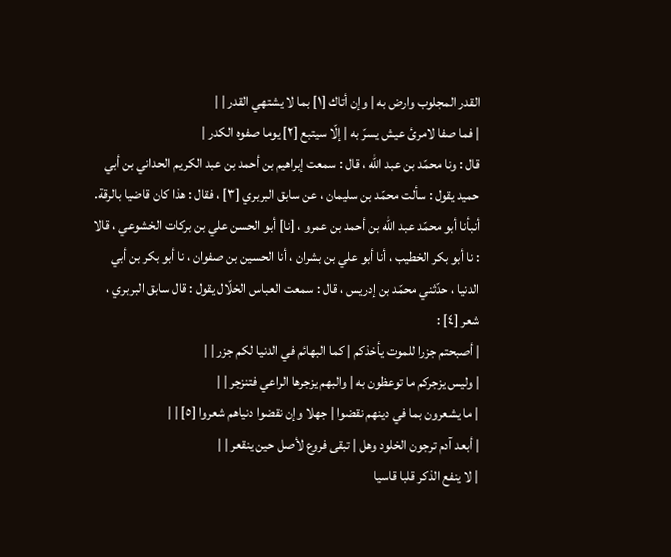القدر المجلوب وارض به | وإن أتاك [١] بما لا يشتهي القدر | |
| فما صفا لامرئ عيش يسرّ به | إلّا سيتبع [٢] يوما صفوه الكدر |
قال : ونا محمّد بن عبد الله ، قال : سمعت إبراهيم بن أحمد بن عبد الكريم الحداني بن أبي حميد يقول : سألت محمّد بن سليمان ، عن سابق البربري [٣] ، فقال : هذا كان قاضيا بالرقة.
أنبأنا أبو محمّد عبد الله بن أحمد بن عمرو ، [نا] أبو الحسن علي بن بركات الخشوعي ، قالا : نا أبو بكر الخطيب ، أنا أبو علي بن بشران ، أنا الحسين بن صفوان ، نا أبو بكر بن أبي الدنيا ، حدّثني محمّد بن إدريس ، قال : سمعت العباس الخلّال يقول : قال سابق البربري ، شعر [٤] :
| أصبحتم جزرا للموت يأخذكم | كما البهائم في الدنيا لكم جزر | |
| وليس يزجركم ما توعظون به | والبهم يزجرها الراعي فتنزجر | |
| ما يشعرون بما في دينهم نقضوا | جهلا وإن نقضوا دنياهم شعروا [٥] | |
| أبعد آدم ترجون الخلود وهل | تبقى فروع لأصل حين ينقعر | |
| لا ينفع الذكر قلبا قاسيا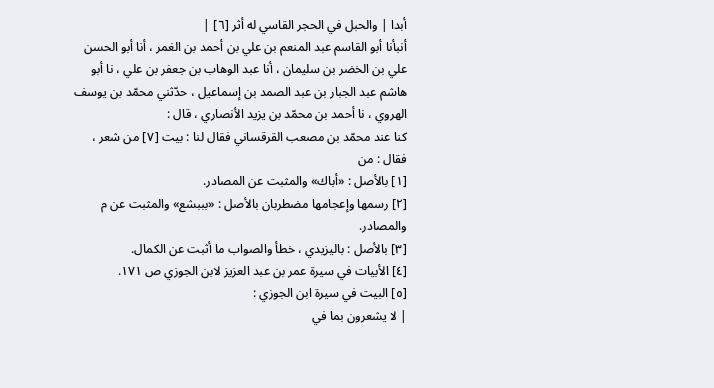أبدا | والحبل في الحجر القاسي له أثر [٦] |
أنبأنا أبو القاسم عبد المنعم بن علي بن أحمد بن الغمر ، أنا أبو الحسن علي بن الخضر بن سليمان ، أنا عبد الوهاب بن جعفر بن علي ، نا أبو هاشم عبد الجبار بن عبد الصمد بن إسماعيل ، حدّثني محمّد بن يوسف الهروي ، نا أحمد بن محمّد بن يزيد الأنصاري ، قال :
كنا عند محمّد بن مصعب القرقساني فقال لنا : بيت [٧] من شعر ، فقال : من
[١] بالأصل : «أباك» والمثبت عن المصادر.
[٢] رسمها وإعجامها مضطربان بالأصل : «بببشع» والمثبت عن م والمصادر.
[٣] بالأصل : باليزيدي ، خطأ والصواب ما أثبت عن الكمال.
[٤] الأبيات في سيرة عمر بن عبد العزيز لابن الجوزي ص ١٧١.
[٥] البيت في سيرة ابن الجوزي :
| لا يشعرون بما في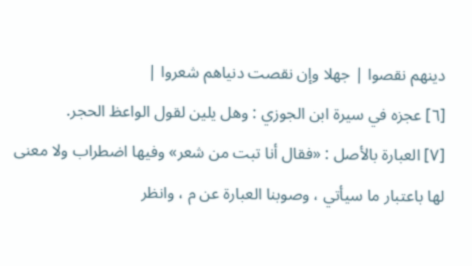دينهم نقصوا | جهلا وإن نقصت دنياهم شعروا |
[٦] عجزه في سيرة ابن الجوزي : وهل يلين لقول الواعظ الحجر.
[٧] العبارة بالأصل : «فقال أنا تبت من شعر» وفيها اضطراب ولا معنى لها باعتبار ما سيأتي ، وصوبنا العبارة عن م ، وانظر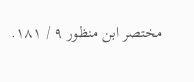مختصر ابن منظور ٩ / ١٨١.